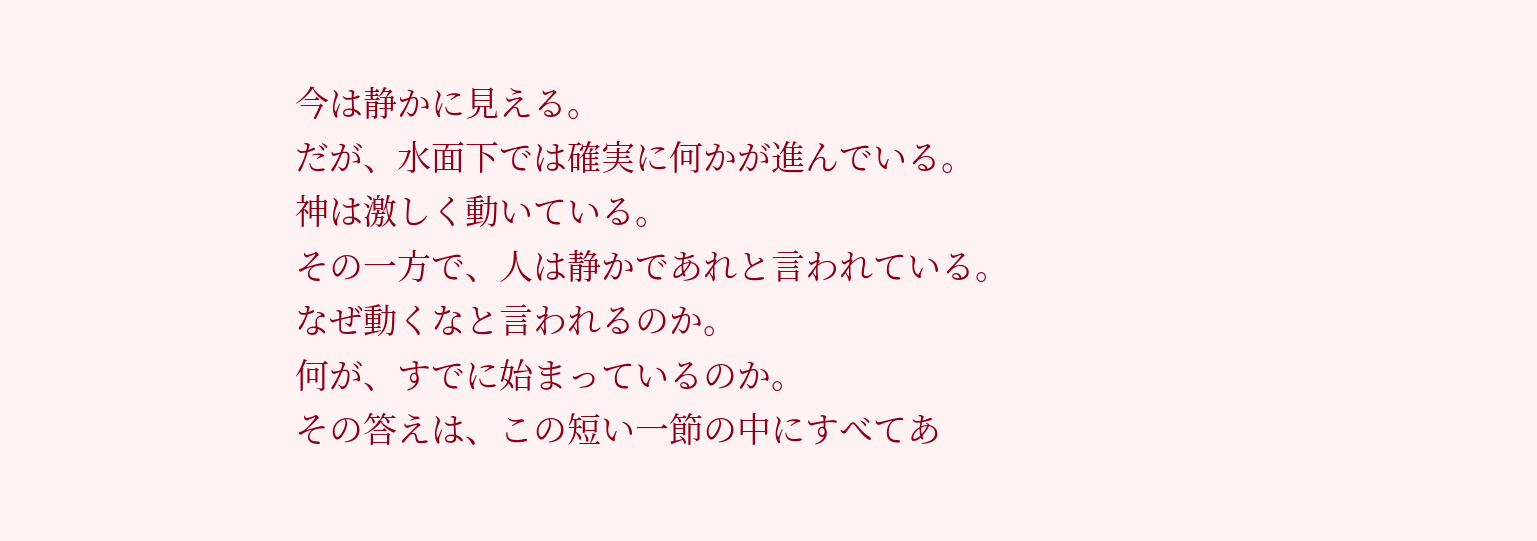今は静かに見える。
だが、水面下では確実に何かが進んでいる。
神は激しく動いている。
その一方で、人は静かであれと言われている。
なぜ動くなと言われるのか。
何が、すでに始まっているのか。
その答えは、この短い一節の中にすべてあ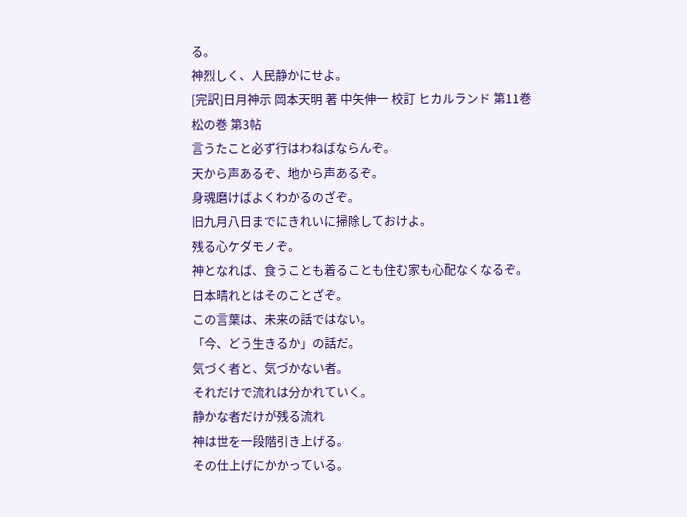る。
神烈しく、人民静かにせよ。
[完訳]日月神示 岡本天明 著 中矢伸一 校訂 ヒカルランド 第11巻 松の巻 第3帖
言うたこと必ず行はわねばならんぞ。
天から声あるぞ、地から声あるぞ。
身魂磨けばよくわかるのざぞ。
旧九月八日までにきれいに掃除しておけよ。
残る心ケダモノぞ。
神となれば、食うことも着ることも住む家も心配なくなるぞ。
日本晴れとはそのことざぞ。
この言葉は、未来の話ではない。
「今、どう生きるか」の話だ。
気づく者と、気づかない者。
それだけで流れは分かれていく。
静かな者だけが残る流れ
神は世を一段階引き上げる。
その仕上げにかかっている。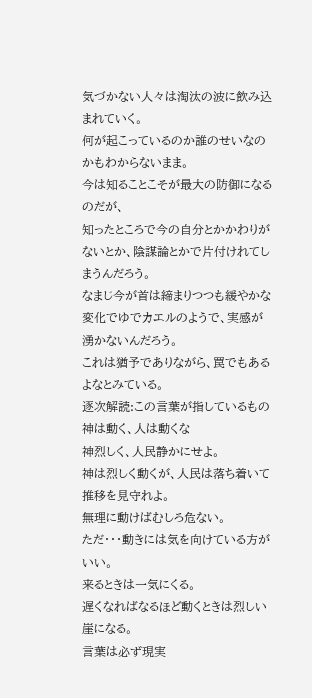気づかない人々は淘汰の波に飲み込まれていく。
何が起こっているのか誰のせいなのかもわからないまま。
今は知ることこそが最大の防御になるのだが、
知ったところで今の自分とかかわりがないとか、陰謀論とかで片付けれてしまうんだろう。
なまじ今が首は締まりつつも緩やかな変化でゆでカエルのようで、実感が湧かないんだろう。
これは猶予でありながら、罠でもあるよなとみている。
逐次解読:この言葉が指しているもの
神は動く、人は動くな
神烈しく、人民静かにせよ。
神は烈しく動くが、人民は落ち着いて推移を見守れよ。
無理に動けばむしろ危ない。
ただ・・・動きには気を向けている方がいい。
来るときは一気にくる。
遅くなればなるほど動くときは烈しい崖になる。
言葉は必ず現実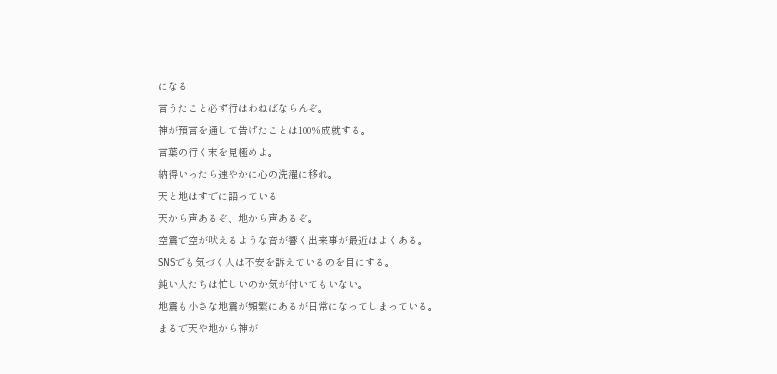になる
言うたこと必ず行はわねばならんぞ。
神が預言を通して告げたことは100%成就する。
言葉の行く末を見極めよ。
納得いったら速やかに心の洗濯に移れ。
天と地はすでに語っている
天から声あるぞ、地から声あるぞ。
空震で空が吠えるような音が響く出来事が最近はよくある。
SNSでも気づく人は不安を訴えているのを目にする。
鈍い人たちは忙しいのか気が付いてもいない。
地震も小さな地震が頻繁にあるが日常になってしまっている。
まるで天や地から神が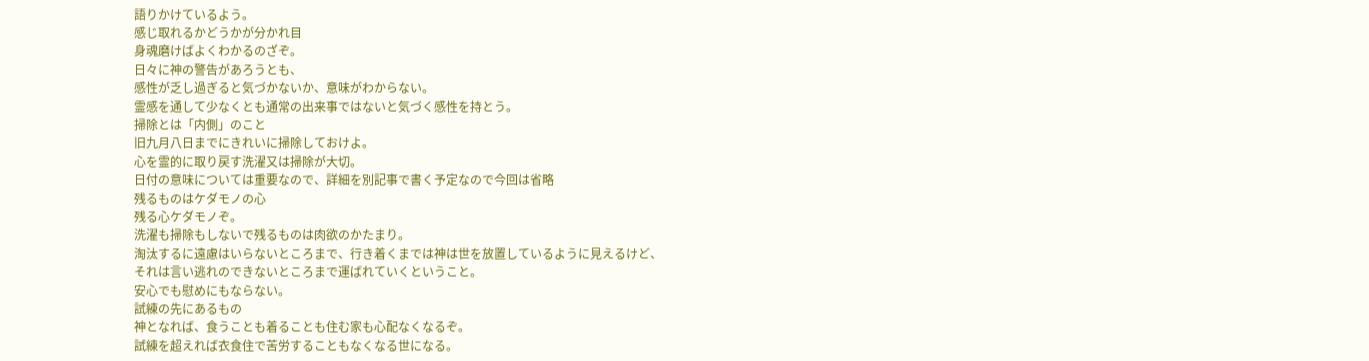語りかけているよう。
感じ取れるかどうかが分かれ目
身魂磨けばよくわかるのざぞ。
日々に神の警告があろうとも、
感性が乏し過ぎると気づかないか、意味がわからない。
霊感を通して少なくとも通常の出来事ではないと気づく感性を持とう。
掃除とは「内側」のこと
旧九月八日までにきれいに掃除しておけよ。
心を霊的に取り戻す洗濯又は掃除が大切。
日付の意味については重要なので、詳細を別記事で書く予定なので今回は省略
残るものはケダモノの心
残る心ケダモノぞ。
洗濯も掃除もしないで残るものは肉欲のかたまり。
淘汰するに遠慮はいらないところまで、行き着くまでは神は世を放置しているように見えるけど、
それは言い逃れのできないところまで運ばれていくということ。
安心でも慰めにもならない。
試練の先にあるもの
神となれば、食うことも着ることも住む家も心配なくなるぞ。
試練を超えれば衣食住で苦労することもなくなる世になる。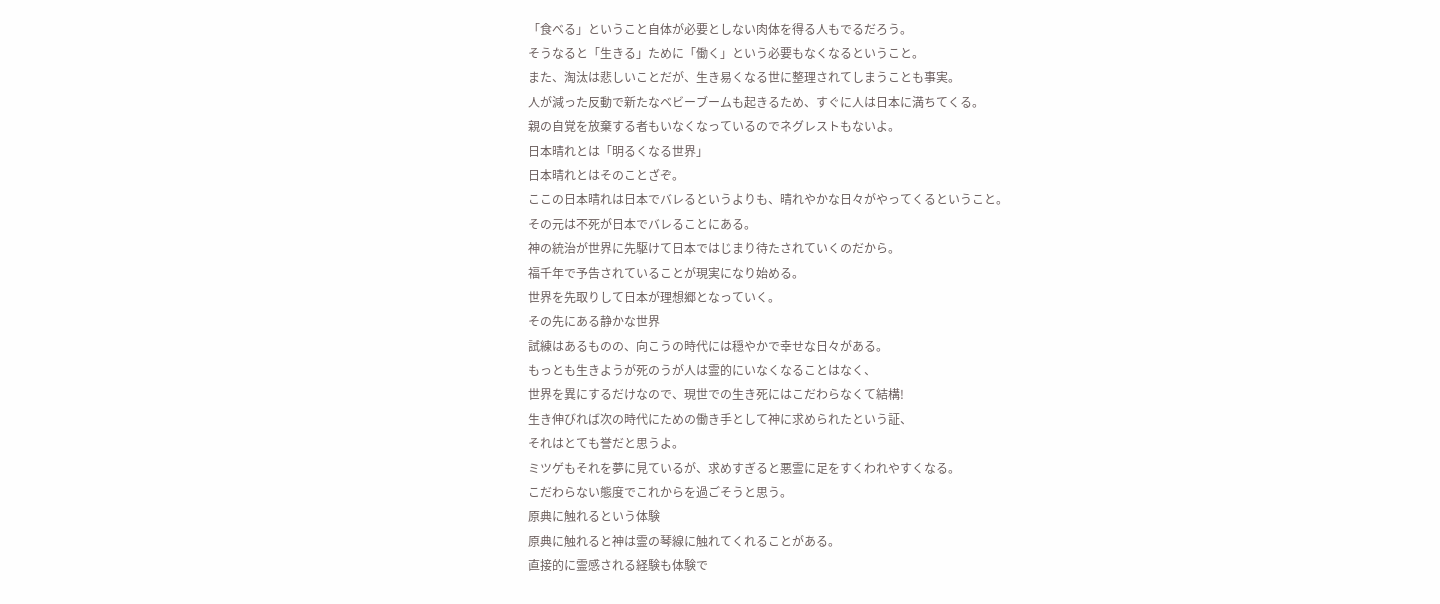「食べる」ということ自体が必要としない肉体を得る人もでるだろう。
そうなると「生きる」ために「働く」という必要もなくなるということ。
また、淘汰は悲しいことだが、生き易くなる世に整理されてしまうことも事実。
人が減った反動で新たなベビーブームも起きるため、すぐに人は日本に満ちてくる。
親の自覚を放棄する者もいなくなっているのでネグレストもないよ。
日本晴れとは「明るくなる世界」
日本晴れとはそのことざぞ。
ここの日本晴れは日本でバレるというよりも、晴れやかな日々がやってくるということ。
その元は不死が日本でバレることにある。
神の統治が世界に先駆けて日本ではじまり待たされていくのだから。
福千年で予告されていることが現実になり始める。
世界を先取りして日本が理想郷となっていく。
その先にある静かな世界
試練はあるものの、向こうの時代には穏やかで幸せな日々がある。
もっとも生きようが死のうが人は霊的にいなくなることはなく、
世界を異にするだけなので、現世での生き死にはこだわらなくて結構!
生き伸びれば次の時代にための働き手として神に求められたという証、
それはとても誉だと思うよ。
ミツゲもそれを夢に見ているが、求めすぎると悪霊に足をすくわれやすくなる。
こだわらない態度でこれからを過ごそうと思う。
原典に触れるという体験
原典に触れると神は霊の琴線に触れてくれることがある。
直接的に霊感される経験も体験で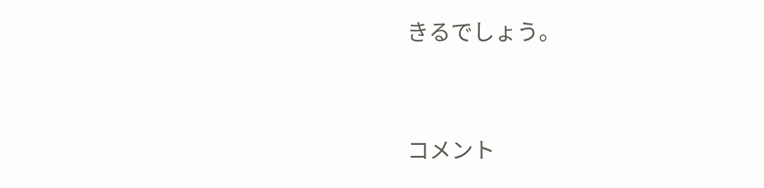きるでしょう。


コメント